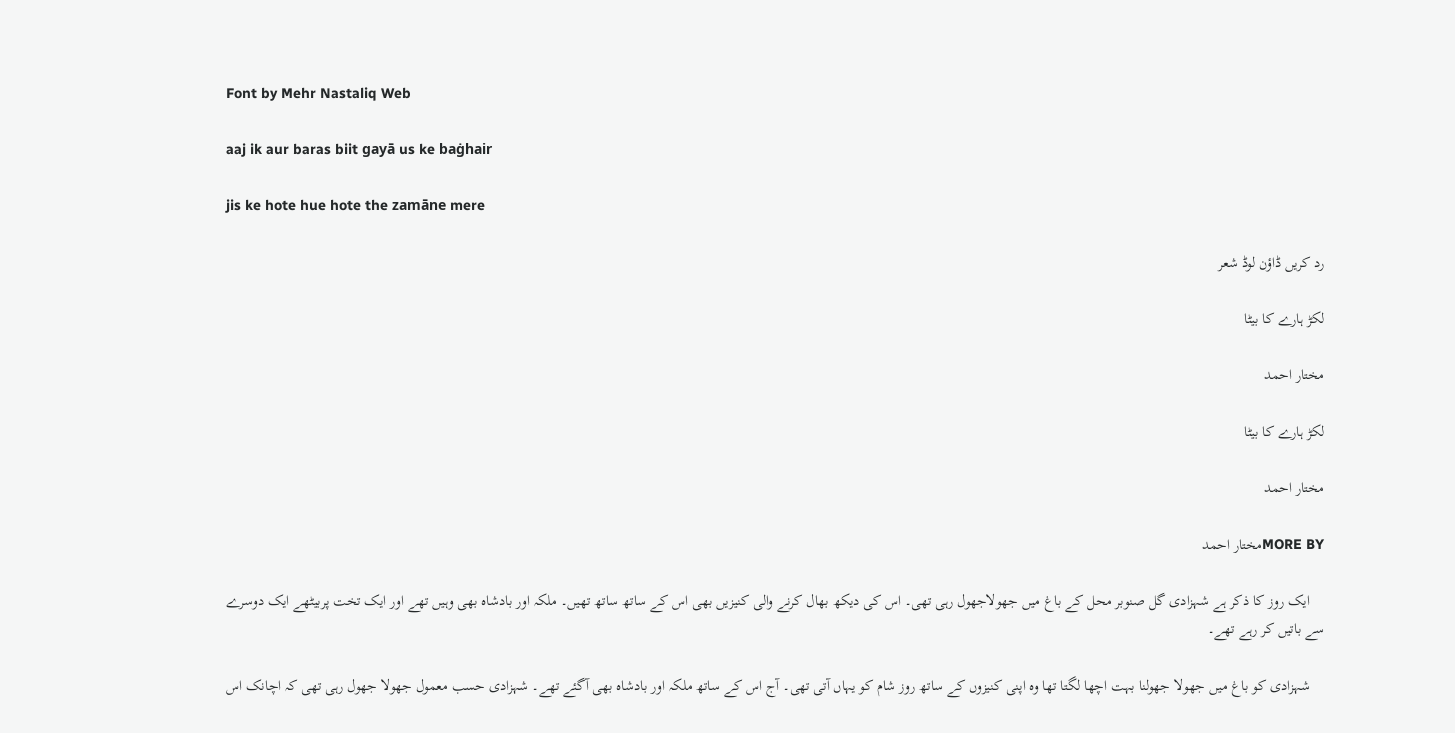Font by Mehr Nastaliq Web

aaj ik aur baras biit gayā us ke baġhair

jis ke hote hue hote the zamāne mere

رد کریں ڈاؤن لوڈ شعر

لکڑ ہارے کا بیٹا

مختار احمد

لکڑ ہارے کا بیٹا

مختار احمد

MORE BYمختار احمد

    ایک روز کا ذکر ہے شہزادی گل صنوبر محل کے باغ میں جھولاجھول رہی تھی۔ اس کی دیکھ بھال کرنے والی کنیزیں بھی اس کے ساتھ ساتھ تھیں۔ ملکہ اور بادشاہ بھی وہیں تھے اور ایک تخت پربیٹھے ایک دوسرے سے باتیں کر رہے تھے۔

    شہزادی کو باغ میں جھولا جھولنا بہت اچھا لگتا تھا وہ اپنی کنیزوں کے ساتھ روز شام کو یہاں آتی تھی۔ آج اس کے ساتھ ملکہ اور بادشاہ بھی آگئے تھے۔ شہزادی حسب معمول جھولا جھول رہی تھی کہ اچانک اس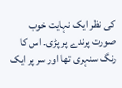کی نظر ایک نہایت خوب صورت پرندے پر پڑی۔ اس کا رنگ سنہری تھا اور سر پر ایک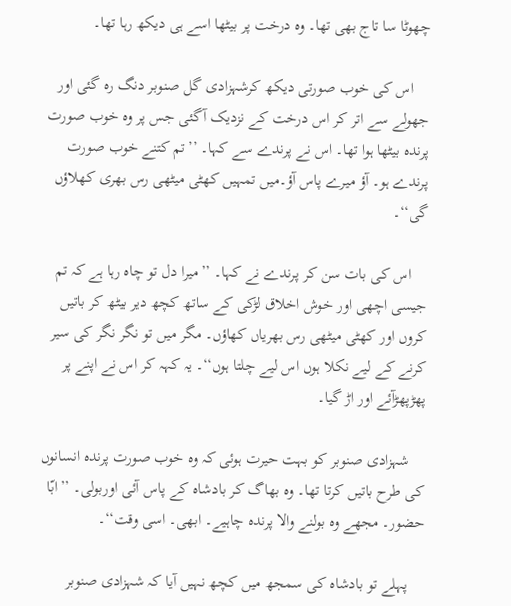چھوٹا سا تاج بھی تھا۔ وہ درخت پر بیٹھا اسے ہی دیکھ رہا تھا۔

    اس کی خوب صورتی دیکھ کرشہزادی گل صنوبر دنگ رہ گئی اور جھولے سے اتر کر اس درخت کے نزدیک آگئی جس پر وہ خوب صورت پرندہ بیٹھا ہوا تھا۔ اس نے پرندے سے کہا۔ ’’تم کتنے خوب صورت پرندے ہو۔ آؤ میرے پاس آؤ۔میں تمہیں کھٹی میٹھی رس بھری کھلاؤں گی‘‘۔

    اس کی بات سن کر پرندے نے کہا۔ ’’میرا دل تو چاہ رہا ہے کہ تم جیسی اچھی اور خوش اخلاق لڑکی کے ساتھ کچھ دیر بیٹھ کر باتیں کروں اور کھٹی میٹھی رس بھریاں کھاؤں۔ مگر میں تو نگر نگر کی سیر کرنے کے لیے نکلا ہوں اس لیے چلتا ہوں‘‘۔ یہ کہہ کر اس نے اپنے پر پھڑپھڑآئے اور اڑ گیا۔

    شہزادی صنوبر کو بہت حیرت ہوئی کہ وہ خوب صورت پرندہ انسانوں کی طرح باتیں کرتا تھا۔ وہ بھاگ کر بادشاہ کے پاس آئی اوربولی۔ ’’ابّا حضور۔ مجھے وہ بولنے والا پرندہ چاہیے۔ ابھی۔ اسی وقت‘‘۔

    پہلے تو بادشاہ کی سمجھ میں کچھ نہیں آیا کہ شہزادی صنوبر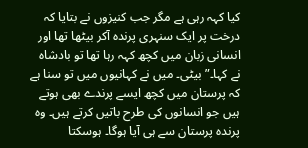کیا کہہ رہی ہے مگر جب کنیزوں نے بتایا کہ درخت پر ایک سنہری پرندہ آکر بیٹھا تھا اور انسانی زبان میں کچھ کہہ رہا تھا تو بادشاہ نے کہا۔”بیٹی۔ میں نے کہانیوں میں تو سنا ہے کہ پرستان میں کچھ ایسے پرندے بھی ہوتے ہیں جو انسانوں کی طرح باتیں کرتے ہیں۔ وہ پرندہ پرستان سے ہی آیا ہوگا۔ ہوسکتا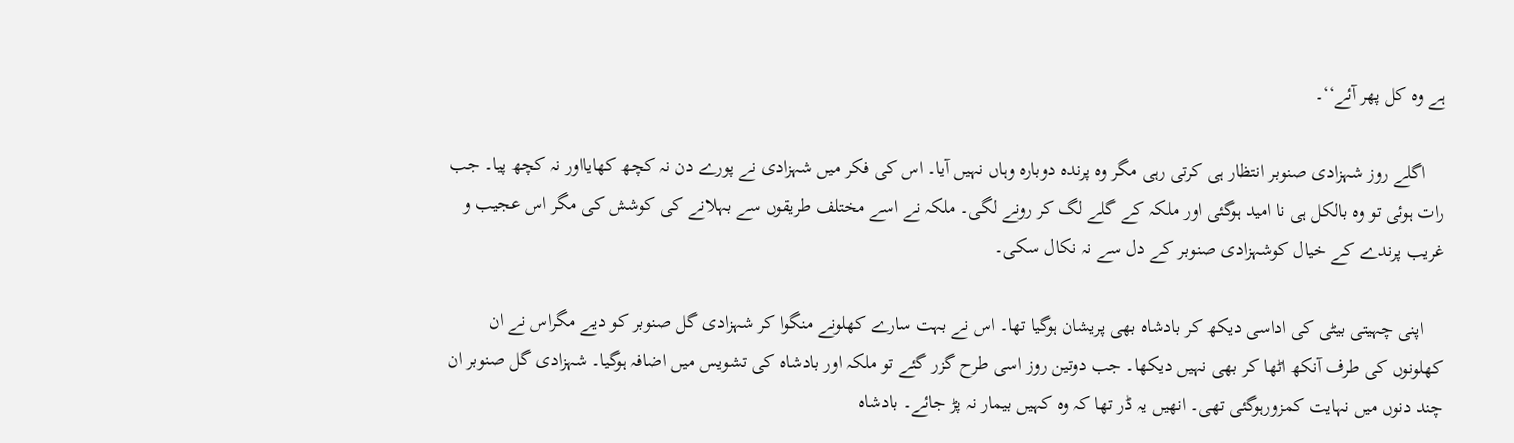ہے وہ کل پھر آئے‘‘۔

    اگلے روز شہزادی صنوبر انتظار ہی کرتی رہی مگر وہ پرندہ دوبارہ وہاں نہیں آیا۔ اس کی فکر میں شہزادی نے پورے دن نہ کچھ کھایااور نہ کچھ پیا۔ جب رات ہوئی تو وہ بالکل ہی نا امید ہوگئی اور ملکہ کے گلے لگ کر رونے لگی۔ ملکہ نے اسے مختلف طریقوں سے بہلانے کی کوشش کی مگر اس عجیب و غریب پرندے کے خیال کوشہزادی صنوبر کے دل سے نہ نکال سکی۔

    اپنی چہیتی بیٹی کی اداسی دیکھ کر بادشاہ بھی پریشان ہوگیا تھا۔ اس نے بہت سارے کھلونے منگوا کر شہزادی گل صنوبر کو دیے مگراس نے ان کھلونوں کی طرف آنکھ اٹھا کر بھی نہیں دیکھا۔ جب دوتین روز اسی طرح گزر گئے تو ملکہ اور بادشاہ کی تشویس میں اضافہ ہوگیا۔ شہزادی گل صنوبر ان چند دنوں میں نہایت کمزورہوگئی تھی۔ انھیں یہ ڈر تھا کہ وہ کہیں بیمار نہ پڑ جائے۔ بادشاہ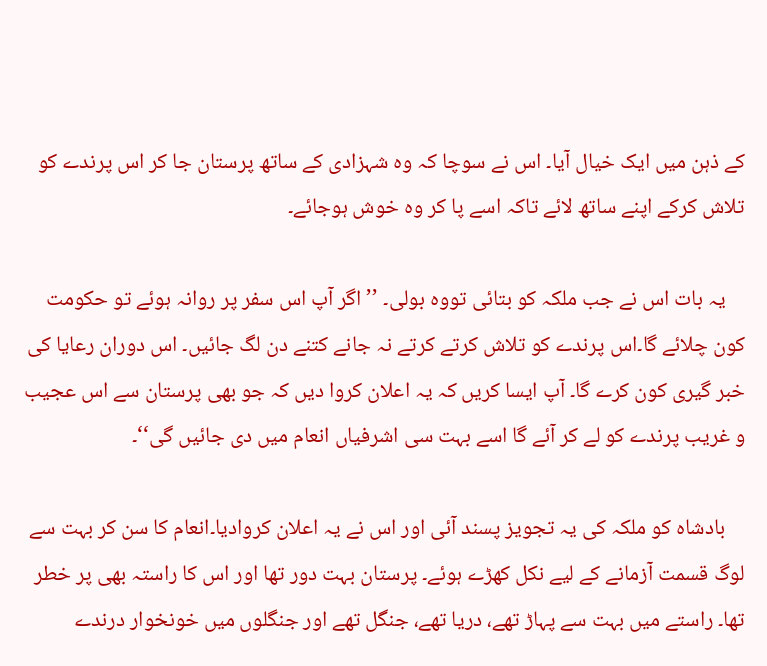کے ذہن میں ایک خیال آیا۔ اس نے سوچا کہ وہ شہزادی کے ساتھ پرستان جا کر اس پرندے کو تلاش کرکے اپنے ساتھ لائے تاکہ اسے پا کر وہ خوش ہوجائے۔

    یہ بات اس نے جب ملکہ کو بتائی تووہ بولی۔ ’’اگر آپ اس سفر پر روانہ ہوئے تو حکومت کون چلائے گا۔اس پرندے کو تلاش کرتے کرتے نہ جانے کتنے دن لگ جائیں۔ اس دوران رعایا کی خبر گیری کون کرے گا۔ آپ ایسا کریں کہ یہ اعلان کروا دیں کہ جو بھی پرستان سے اس عجیب و غریب پرندے کو لے کر آئے گا اسے بہت سی اشرفیاں انعام میں دی جائیں گی‘‘۔

    بادشاہ کو ملکہ کی یہ تجویز پسند آئی اور اس نے یہ اعلان کروادیا۔انعام کا سن کر بہت سے لوگ قسمت آزمانے کے لیے نکل کھڑے ہوئے۔ پرستان بہت دور تھا اور اس کا راستہ بھی پر خطر تھا۔ راستے میں بہت سے پہاڑ تھے، دریا تھے، جنگل تھے اور جنگلوں میں خونخوار درندے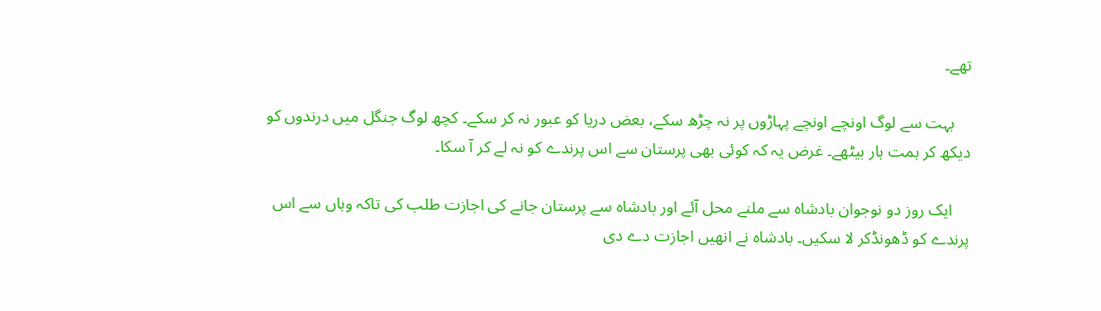تھے۔

    بہت سے لوگ اونچے اونچے پہاڑوں پر نہ چڑھ سکے، بعض دریا کو عبور نہ کر سکے۔ کچھ لوگ جنگل میں درندوں کو دیکھ کر ہمت ہار بیٹھے۔ غرض یہ کہ کوئی بھی پرستان سے اس پرندے کو نہ لے کر آ سکا۔

    ایک روز دو نوجوان بادشاہ سے ملنے محل آئے اور بادشاہ سے پرستان جانے کی اجازت طلب کی تاکہ وہاں سے اس پرندے کو ڈھونڈکر لا سکیں۔ بادشاہ نے انھیں اجازت دے دی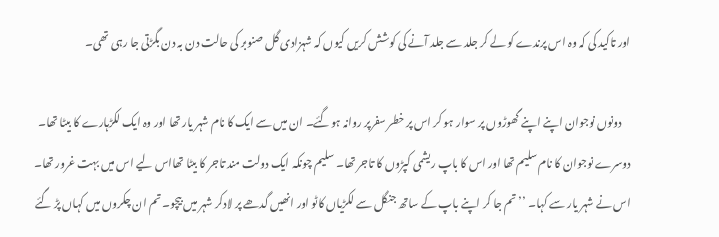اور تاکید کی کہ وہ اس پرندے کو لے کر جلد سے جلد آنے کی کوشش کریں کیوں کہ شہزادی گل صنوبر کی حالت دن بہ دن بگڑتی جا رہی تھی۔

    دونوں نوجوان اپنے اپنے گھوڑوں پر سوار ہو کر اس پر خطر سفرپر روانہ ہوگئے۔ ان میں سے ایک کا نام شہر یار تھا اور وہ ایک لکڑہارے کا بیٹا تھا۔ دوسرے نوجوان کا نام سلیم تھا اور اس کا باپ ریشمی کپڑوں کا تاجر تھا۔ سلیم چونکہ ایک دولت مند تاجر کا بیٹا تھااس لیے اس میں بہت غرور تھا۔ اس نے شہر یار سے کہا۔ ’’ تم جا کر اپنے باپ کے ساتھ جنگل سے لکڑیاں کاٹو اور انھیں گدھے پر لادکر شہر میں بیچو۔ تم ان چکروں میں کہاں پڑ گئے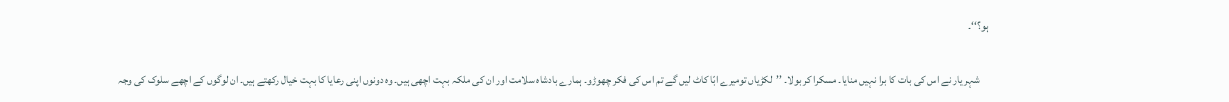ہو؟‘‘۔

    شہر یار نے اس کی بات کا برا نہیں منایا۔ مسکرا کر بولا۔ ’’لکڑیاں تومیرے ابّا کاٹ لیں گے تم اس کی فکر چھوڑو۔ ہمارے بادشاہ سلامت اور ان کی ملکہ بہت اچھی ہیں۔ وہ دونوں اپنی رعایا کا بہت خیال رکھتے ہیں۔ ان لوگوں کے اچھے سلوک کی وجہ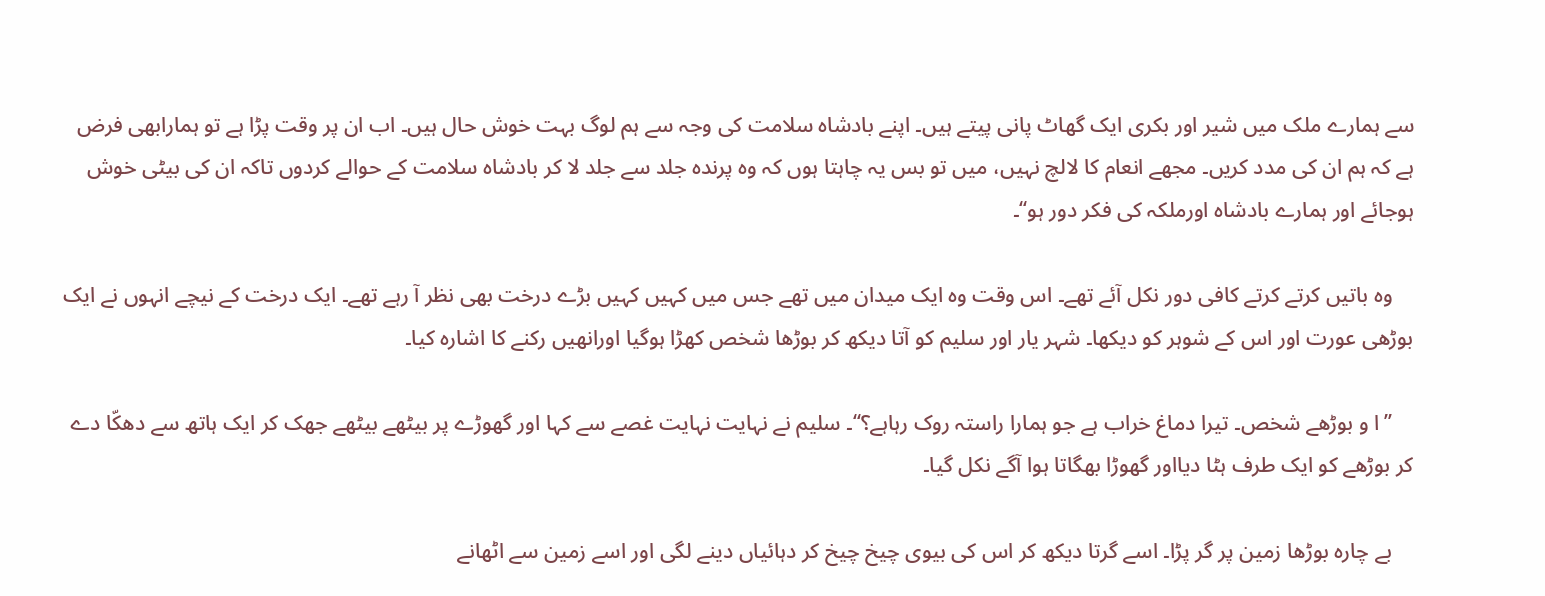سے ہمارے ملک میں شیر اور بکری ایک گھاٹ پانی پیتے ہیں۔ اپنے بادشاہ سلامت کی وجہ سے ہم لوگ بہت خوش حال ہیں۔ اب ان پر وقت پڑا ہے تو ہمارابھی فرض ہے کہ ہم ان کی مدد کریں۔ مجھے انعام کا لالچ نہیں، میں تو بس یہ چاہتا ہوں کہ وہ پرندہ جلد سے جلد لا کر بادشاہ سلامت کے حوالے کردوں تاکہ ان کی بیٹی خوش ہوجائے اور ہمارے بادشاہ اورملکہ کی فکر دور ہو‘‘۔

    وہ باتیں کرتے کرتے کافی دور نکل آئے تھے۔ اس وقت وہ ایک میدان میں تھے جس میں کہیں کہیں بڑے درخت بھی نظر آ رہے تھے۔ ایک درخت کے نیچے انہوں نے ایک بوڑھی عورت اور اس کے شوہر کو دیکھا۔ شہر یار اور سلیم کو آتا دیکھ کر بوڑھا شخص کھڑا ہوگیا اورانھیں رکنے کا اشارہ کیا۔

    ’’ا و بوڑھے شخص۔ تیرا دماغ خراب ہے جو ہمارا راستہ روک رہاہے؟‘‘۔ سلیم نے نہایت نہایت غصے سے کہا اور گھوڑے پر بیٹھے بیٹھے جھک کر ایک ہاتھ سے دھکّا دے کر بوڑھے کو ایک طرف ہٹا دیااور گھوڑا بھگاتا ہوا آگے نکل گیا۔

    بے چارہ بوڑھا زمین پر گر پڑا۔ اسے گرتا دیکھ کر اس کی بیوی چیخ چیخ کر دہائیاں دینے لگی اور اسے زمین سے اٹھانے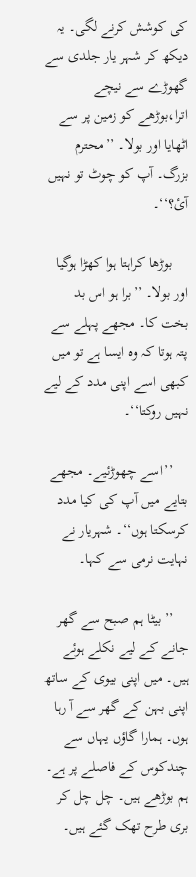کی کوشش کرنے لگی۔ یہ دیکھ کر شہر یار جلدی سے گھوڑے سے نیچے اترا،بوڑھے کو زمین پر سے اٹھایا اور بولا۔ ’’محترم بزرگ۔ آپ کو چوٹ تو نہیں آئ؟‘‘۔

    بوڑھا کراہتا ہوا کھڑا ہوگیا اور بولا۔ ’’برا ہو اس بد بخت کا۔ مجھے پہلے سے پتہ ہوتا کہ وہ ایسا ہے تو میں کبھی اسے اپنی مدد کے لیے نہیں روکتا‘‘۔

    ’’اسے چھوڑئیے۔ مجھے بتایے میں آپ کی کیا مدد کرسکتا ہوں‘‘۔ شہریار نے نہایت نرمی سے کہا۔

    ’’بیٹا ہم صبح سے گھر جانے کے لیے نکلے ہوئے ہیں۔ میں اپنی بیوی کے ساتھ اپنی بہن کے گھر سے آ رہا ہوں۔ ہمارا گاؤں یہاں سے چندکوس کے فاصلے پر ہے۔ ہم بوڑھے ہیں۔ چل چل کر بری طرح تھک گئے ہیں۔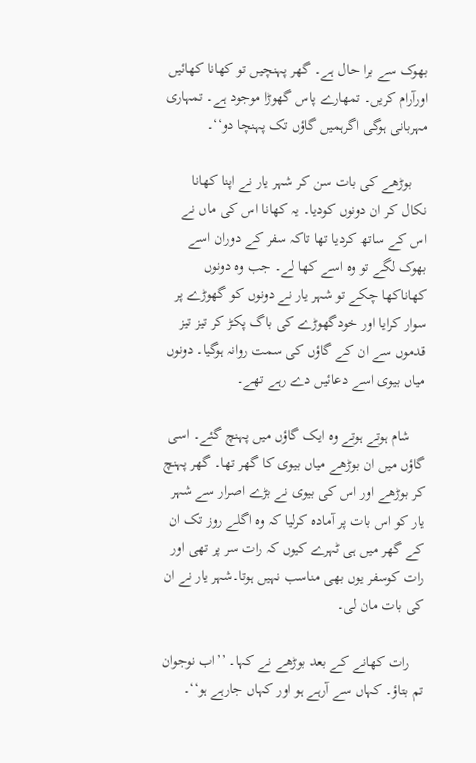بھوک سے برا حال ہے۔ گھر پہنچیں تو کھانا کھائیں اورآرام کریں۔ تمھارے پاس گھوڑا موجود ہے۔ تمہاری مہربانی ہوگی اگرہمیں گاؤں تک پہنچا دو‘‘۔

    بوڑھے کی بات سن کر شہر یار نے اپنا کھانا نکال کر ان دونوں کودیا۔ یہ کھانا اس کی ماں نے اس کے ساتھ کردیا تھا تاکہ سفر کے دوران اسے بھوک لگے تو وہ اسے کھا لے۔ جب وہ دونوں کھاناکھا چکے تو شہر یار نے دونوں کو گھوڑے پر سوار کرایا اور خودگھوڑے کی باگ پکڑ کر تیز تیز قدموں سے ان کے گاؤں کی سمت روانہ ہوگیا۔ دونوں میاں بیوی اسے دعائیں دے رہے تھے۔

    شام ہوتے ہوتے وہ ایک گاؤں میں پہنچ گئے۔ اسی گاؤں میں ان بوڑھے میاں بیوی کا گھر تھا۔ گھر پہنچ کر بوڑھے اور اس کی بیوی نے بڑے اصرار سے شہر یار کو اس بات پر آمادہ کرلیا کہ وہ اگلے روز تک ان کے گھر میں ہی ٹہرے کیوں کہ رات سر پر تھی اور رات کوسفر یوں بھی مناسب نہیں ہوتا۔شہر یار نے ان کی بات مان لی۔

    رات کھانے کے بعد بوڑھے نے کہا۔ ’’اب نوجوان تم بتاؤ۔ کہاں سے آرہے ہو اور کہاں جارہے ہو‘‘۔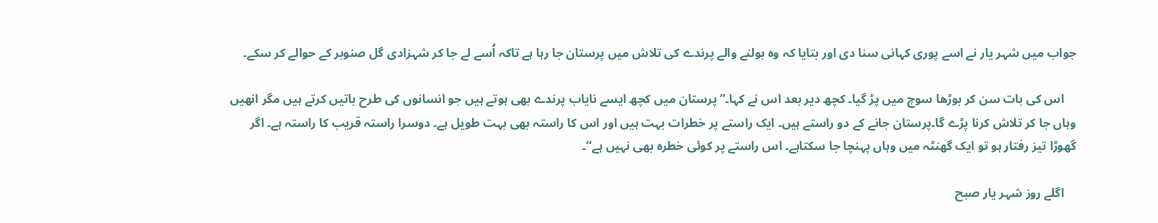جواب میں شہر یار نے اسے پوری کہانی سنا دی اور بتایا کہ وہ بولنے والے پرندے کی تلاش میں پرستان جا رہا ہے تاکہ اُسے لے جا کر شہزادی گل صنوبر کے حوالے کر سکے۔

    اس کی بات سن کر بوڑھا سوچ میں پڑ گیا۔ کچھ دیر بعد اس نے کہا۔”پرستان میں کچھ ایسے نایاب پرندے بھی ہوتے ہیں جو انسانوں کی طرح باتیں کرتے ہیں مگر انھیں وہاں جا کر تلاش کرنا پڑے گا۔پرستان جانے کے دو راستے ہیں۔ ایک راستے پر خطرات بہت ہیں اور اس کا راستہ بھی بہت طویل ہے۔ دوسرا راستہ قریب کا راستہ ہے۔ اگر گھوڑا تیز رفتار ہو تو ایک گھنٹہ میں وہاں پہنچا جا سکتاہے۔ اس راستے پر کوئی خطرہ بھی نہیں ہے‘‘۔

    اگلے روز شہر یار صبح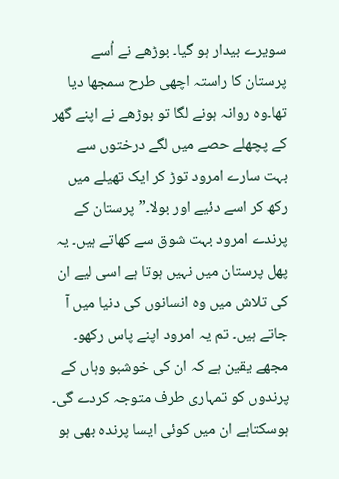سویرے بیدار ہو گیا۔ بوڑھے نے اُسے پرستان کا راستہ اچھی طرح سمجھا دیا تھا۔وہ روانہ ہونے لگا تو بوڑھے نے اپنے گھر کے پچھلے حصے میں لگے درختوں سے بہت سارے امرود توڑ کر ایک تھیلے میں رکھ کر اسے دئیے اور بولا۔”پرستان کے پرندے امرود بہت شوق سے کھاتے ہیں۔ یہ پھل پرستان میں نہیں ہوتا ہے اسی لیے ان کی تلاش میں وہ انسانوں کی دنیا میں آ جاتے ہیں۔ تم یہ امرود اپنے پاس رکھو۔ مجھے یقین ہے کہ ان کی خوشبو وہاں کے پرندوں کو تمہاری طرف متوجہ کردے گی۔ ہوسکتاہے ان میں کوئی ایسا پرندہ بھی ہو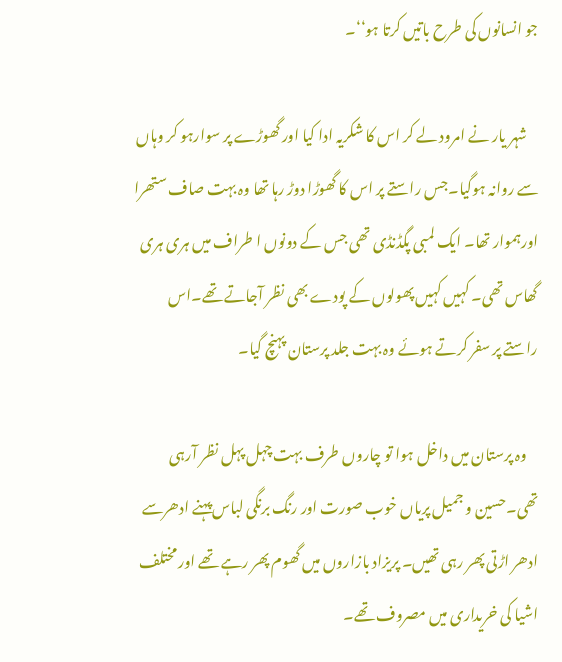جو انسانوں کی طرح باتیں کرتا ہو‘‘۔

    شہر یار نے امرود لے کر اس کا شکریہ ادا کیا اور گھوڑے پر سوارہو کر وہاں سے روانہ ہوگیا۔جس راستے پر اس کا گھوڑا دوڑ رہا تھا وہ بہت صاف ستھرا اورہموار تھا۔ ایک لمبی پگڈنڈی تھی جس کے دونوں ا طراف میں ہری ہری گھاس تھی۔ کہیں کہیں پھولوں کے پودے بھی نظر آجاتے تھے۔اس راستے پر سفر کرتے ہوئے وہ بہت جلد پرستان پہنچ گیا۔

    وہ پرستان میں داخل ہوا تو چاروں طرف بہت چہل پہل نظر آرہی تھی۔حسین و جمیل پریاں خوب صورت اور رنگ برنگی لباس پہنے ادھرسے ادھر اڑتی پھر رہی تھیں۔ پریزاد بازاروں میں گھوم پھر رہے تھے اور مختلف اشیا کی خریداری میں مصروف تھے۔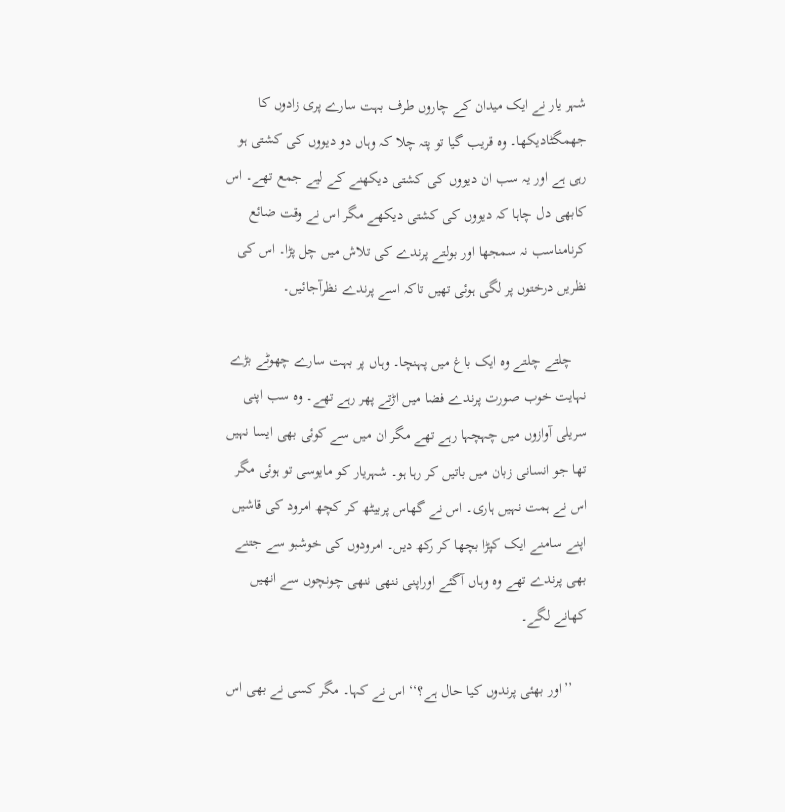شہر یار نے ایک میدان کے چاروں طرف بہت سارے پری زادوں کا جھمگٹادیکھا۔ وہ قریب گیا تو پتہ چلا کہ وہاں دو دیووں کی کشتی ہو رہی ہے اور یہ سب ان دیووں کی کشتی دیکھنے کے لیے جمع تھے۔ اس کابھی دل چاہا کہ دیووں کی کشتی دیکھے مگر اس نے وقت ضائع کرنامناسب نہ سمجھا اور بولتے پرندے کی تلاش میں چل پڑا۔ اس کی نظریں درختوں پر لگی ہوئی تھیں تاکہ اسے پرندے نظرآجائیں۔

    چلتے چلتے وہ ایک باغ میں پہنچا۔ وہاں پر بہت سارے چھوٹے بڑے نہایت خوب صورت پرندے فضا میں اڑتے پھر رہے تھے۔ وہ سب اپنی سریلی آوازوں میں چہچہا رہے تھے مگر ان میں سے کوئی بھی ایسا نہیں تھا جو انسانی زبان میں باتیں کر رہا ہو۔ شہریار کو مایوسی تو ہوئی مگر اس نے ہمت نہیں ہاری۔ اس نے گھاس پربیٹھ کر کچھ امرود کی قاشیں اپنے سامنے ایک کپڑا بچھا کر رکھ دیں۔ امرودوں کی خوشبو سے جتنے بھی پرندے تھے وہ وہاں آگئے اوراپنی ننھی ننھی چونچوں سے انھیں کھانے لگے۔

    ’’اور بھئی پرندوں کیا حال ہے؟‘‘ اس نے کہا۔ مگر کسی نے بھی اس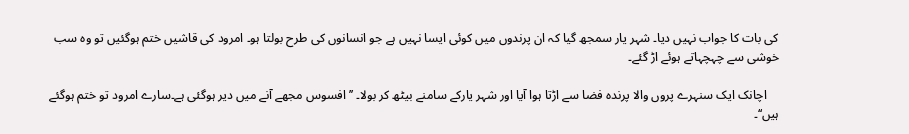کی بات کا جواب نہیں دیا۔ شہر یار سمجھ گیا کہ ان پرندوں میں کوئی ایسا نہیں ہے جو انسانوں کی طرح بولتا ہو۔ امرود کی قاشیں ختم ہوگئیں تو وہ سب خوشی سے چہچہاتے ہوئے اڑ گئے۔

    اچانک ایک سنہرے پروں والا پرندہ فضا سے اڑتا ہوا آیا اور شہر یارکے سامنے بیٹھ کر بولا۔ ’’افسوس مجھے آنے میں دیر ہوگئی ہے۔سارے امرود تو ختم ہوگئے ہیں‘‘۔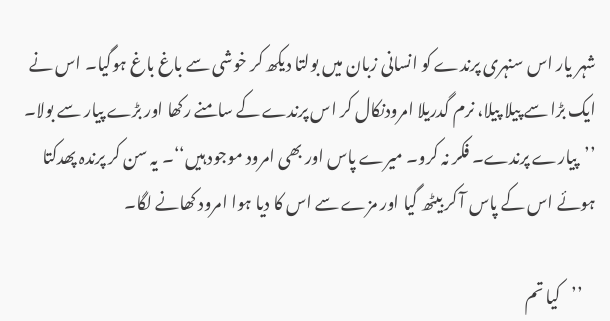شہر یار اس سنہری پرندے کو انسانی زبان میں بولتا دیکھ کر خوشی سے باغ باغ ہوگیا۔ اس نے ایک بڑا سے پیلا پیلا، نرم گدریلا امرودنکال کر اس پرندے کے سامنے رکھا اور بڑے پیار سے بولا۔ ’’پیارے پرندے۔ فکر نہ کرو۔ میرے پاس اور بھی امرود موجود ہیں‘‘۔ یہ سن کر پرندہ پھدکتا ہوئے اس کے پاس آ کر بیٹھ گیا اور مزے سے اس کا دیا ہوا امرود کھانے لگا۔

    ’’کیا تم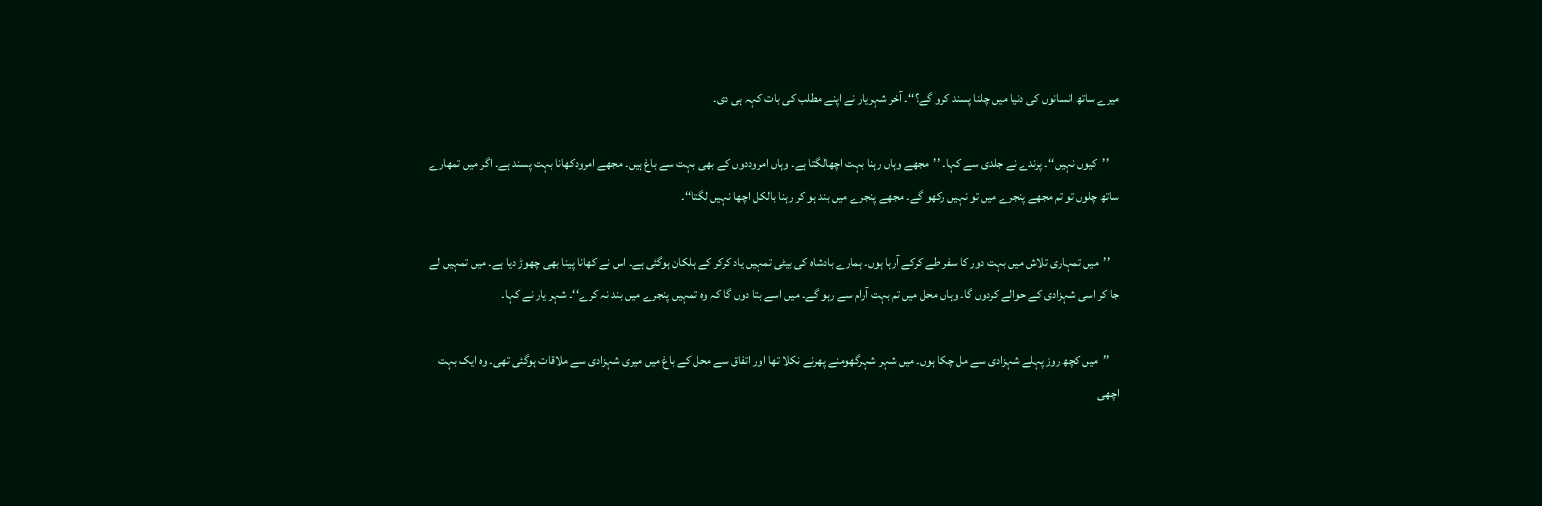میرے ساتھ انسانوں کی دنیا میں چلنا پسند کرو گے؟‘‘۔ آخر شہریار نے اپنے مطلب کی بات کہہ ہی دی۔

    ’’کیوں نہیں‘‘۔ پرندے نے جلدی سے کہا۔ ’’مجھے وہاں رہنا بہت اچھالگتا ہے۔ وہاں امروددوں کے بھی بہت سے باغ ہیں۔ مجھے امرودکھانا بہت پسند ہے۔ اگر میں تمھارے ساتھ چلوں تو تم مجھے پنجرے میں تو نہیں رکھو گے۔ مجھے پنجرے میں بند ہو کر رہنا بالکل اچھا نہیں لگتا‘‘۔

    ’’میں تمہاری تلاش میں بہت دور کا سفر طے کرکے آرہا ہوں۔ ہمارے بادشاہ کی بیٹی تمہیں یاد کرکر کے ہلکان ہوگئی ہے۔ اس نے کھانا پینا بھی چھوڑ دیا ہے۔ میں تمہیں لے جا کر اسی شہزادی کے حوالے کردوں گا۔ وہاں محل میں تم بہت آرام سے رہو گے۔ میں اسے بتا دوں گا کہ وہ تمہیں پنجرے میں بند نہ کرے‘‘۔ شہر یار نے کہا۔

    ’’میں کچھ روز پہلے شہزادی سے مل چکا ہوں۔ میں شہر شہرگھومنے پھرنے نکلا تھا اور اتفاق سے محل کے باغ میں میری شہزادی سے ملاقات ہوگئی تھی۔ وہ ایک بہت اچھی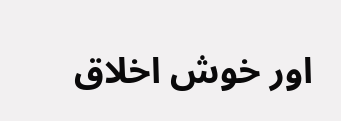اور خوش اخلاق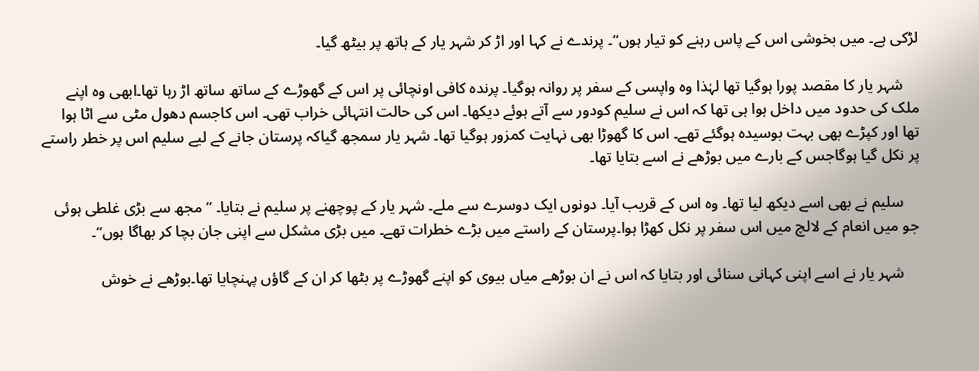لڑکی ہے۔ میں بخوشی اس کے پاس رہنے کو تیار ہوں‘‘۔ پرندے نے کہا اور اڑ کر شہر یار کے ہاتھ پر بیٹھ گیا۔

    شہر یار کا مقصد پورا ہوگیا تھا لہٰذا وہ واپسی کے سفر پر روانہ ہوگیا۔ پرندہ کافی اونچائی پر اس کے گھوڑے کے ساتھ ساتھ اڑ رہا تھا۔ابھی وہ اپنے ملک کی حدود میں داخل ہوا ہی تھا کہ اس نے سلیم کودور سے آتے ہوئے دیکھا۔ اس کی حالت انتہائی خراب تھی۔ اس کاجسم دھول مٹی سے اٹا ہوا تھا اور کپڑے بھی بہت بوسیدہ ہوگئے تھے۔ اس کا گھوڑا بھی نہایت کمزور ہوگیا تھا۔ شہر یار سمجھ گیاکہ پرستان جانے کے لیے سلیم اس پر خطر راستے پر نکل گیا ہوگاجس کے بارے میں بوڑھے نے اسے بتایا تھا۔

    سلیم نے بھی اسے دیکھ لیا تھا۔ وہ اس کے قریب آیا۔ دونوں ایک دوسرے سے ملے۔ شہر یار کے پوچھنے پر سلیم نے بتایا۔ ’’مجھ سے بڑی غلطی ہوئی جو میں انعام کے لالچ میں اس سفر پر نکل کھڑا ہوا۔پرستان کے راستے میں بڑے خطرات تھے۔ میں بڑی مشکل سے اپنی جان بچا کر بھاگا ہوں‘‘۔

    شہر یار نے اسے اپنی کہانی سنائی اور بتایا کہ اس نے ان بوڑھے میاں بیوی کو اپنے گھوڑے پر بٹھا کر ان کے گاؤں پہنچایا تھا۔بوڑھے نے خوش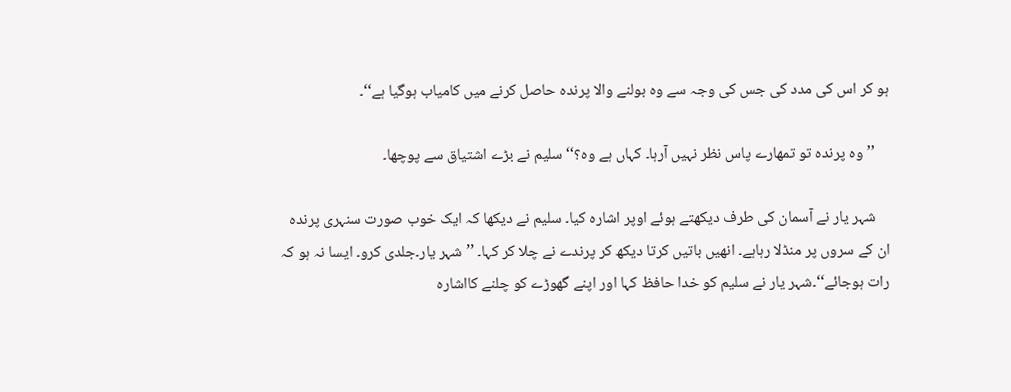ہو کر اس کی مدد کی جس کی وجہ سے وہ بولنے والا پرندہ حاصل کرنے میں کامیاب ہوگیا ہے‘‘۔

    ’’وہ پرندہ تو تمھارے پاس نظر نہیں آرہا۔ کہاں ہے وہ؟‘‘ سلیم نے بڑے اشتیاق سے پوچھا۔

    شہر یار نے آسمان کی طرف دیکھتے ہوئے اوپر اشارہ کیا۔ سلیم نے دیکھا کہ ایک خوب صورت سنہری پرندہ ان کے سروں پر منڈلا رہاہے۔ انھیں باتیں کرتا دیکھ کر پرندے نے چلا کر کہا۔ ’’شہر یار۔جلدی کرو۔ ایسا نہ ہو کہ رات ہوجائے‘‘۔شہر یار نے سلیم کو خدا حافظ کہا اور اپنے گھوڑے کو چلنے کااشارہ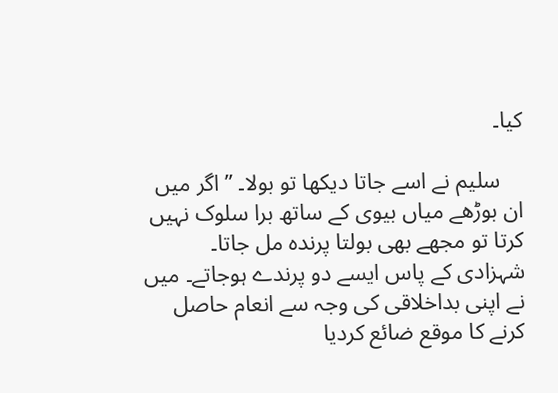کیا۔

    سلیم نے اسے جاتا دیکھا تو بولا۔ ’’اگر میں ان بوڑھے میاں بیوی کے ساتھ برا سلوک نہیں کرتا تو مجھے بھی بولتا پرندہ مل جاتا۔ شہزادی کے پاس ایسے دو پرندے ہوجاتے۔ میں نے اپنی بداخلاقی کی وجہ سے انعام حاصل کرنے کا موقع ضائع کردیا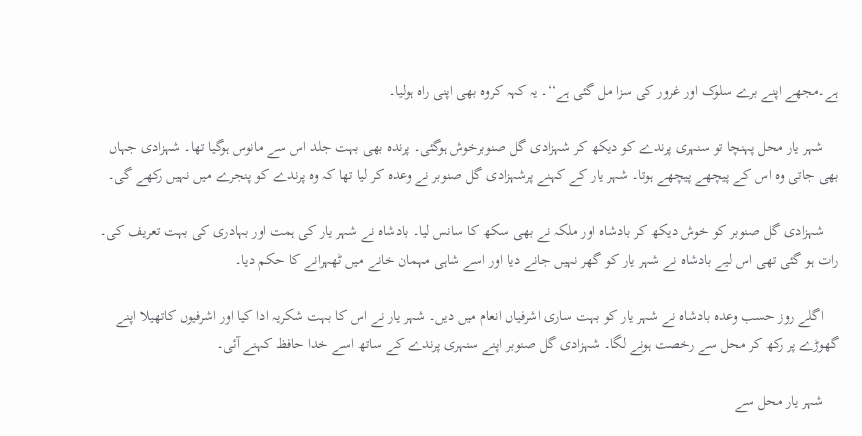ہے۔مجھے اپنے برے سلوک اور غرور کی سزا مل گئی ہے‘‘۔ یہ کہہ کروہ بھی اپنی راہ ہولیا۔

    شہر یار محل پہنچا تو سنہری پرندے کو دیکھ کر شہزادی گل صنوبرخوش ہوگئی۔ پرندہ بھی بہت جلد اس سے مانوس ہوگیا تھا۔ شہزادی جہاں بھی جاتی وہ اس کے پیچھے پیچھے ہوتا۔ شہر یار کے کہنے پرشہزادی گل صنوبر نے وعدہ کر لیا تھا کہ وہ پرندے کو پنجرے میں نہیں رکھے گی۔

    شہزادی گل صنوبر کو خوش دیکھ کر بادشاہ اور ملکہ نے بھی سکھ کا سانس لیا۔ بادشاہ نے شہر یار کی ہمت اور بہادری کی بہت تعریف کی۔ رات ہو گئی تھی اس لیے بادشاہ نے شہر یار کو گھر نہیں جانے دیا اور اسے شاہی مہمان خانے میں ٹھہرانے کا حکم دیا۔

    اگلے روز حسب وعدہ بادشاہ نے شہر یار کو بہت ساری اشرفیاں انعام میں دیں۔ شہر یار نے اس کا بہت شکریہ ادا کیا اور اشرفیوں کاتھیلا اپنے گھوڑے پر رکھ کر محل سے رخصت ہونے لگا۔ شہزادی گل صنوبر اپنے سنہری پرندے کے ساتھ اسے خدا حافظ کہنے آئی۔

    شہر یار محل سے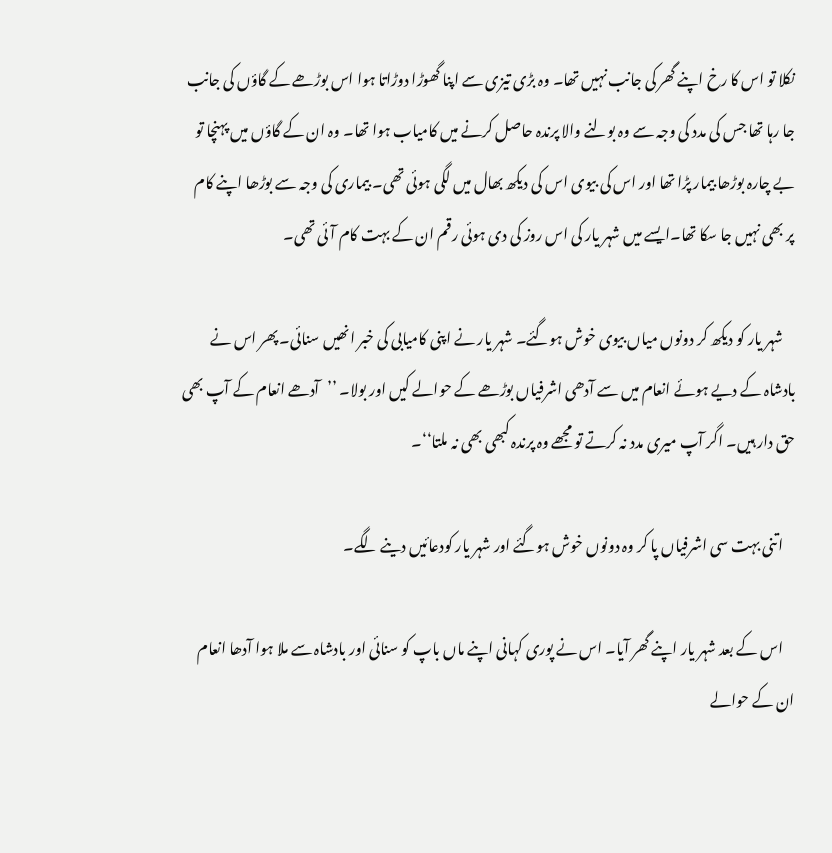نکلا تو اس کا رخ اپنے گھر کی جانب نہیں تھا۔ وہ بڑی تیزی سے اپنا گھوڑا دوڑاتا ہوا اس بوڑھے کے گاؤں کی جانب جا رہا تھا جس کی مدد کی وجہ سے وہ بولنے والا پرندہ حاصل کرنے میں کامیاب ہوا تھا۔ وہ ان کے گاؤں میں پہنچا تو بے چارہ بوڑھا بیمار پڑا تھا اور اس کی بیوی اس کی دیکھ بھال میں لگی ہوئی تھی۔ بیماری کی وجہ سے بوڑھا اپنے کام پر بھی نہیں جا سکا تھا۔ایسے میں شہر یار کی اس روز کی دی ہوئی رقم ان کے بہت کام آئی تھی۔

    شہر یار کو دیکھ کر دونوں میاں بیوی خوش ہوگئے۔ شہر یار نے اپنی کامیابی کی خبر انھیں سنائی۔ پھر اس نے بادشاہ کے دیے ہوئے انعام میں سے آدھی اشرفیاں بوڑھے کے حوالے کیں اور بولا۔ ’’آدھے انعام کے آپ بھی حق دار ہیں۔ اگر آپ میری مدد نہ کرتے تو مجھے وہ پرندہ کبھی بھی نہ ملتا‘‘۔

    اتنی بہت سی اشرفیاں پا کر وہ دونوں خوش ہوگئے اور شہر یار کودعائیں دینے لگے۔

    اس کے بعد شہر یار اپنے گھر آیا۔ اس نے پوری کہانی اپنے ماں باپ کو سنائی اور بادشاہ سے ملا ہوا آدھا انعام ان کے حوالے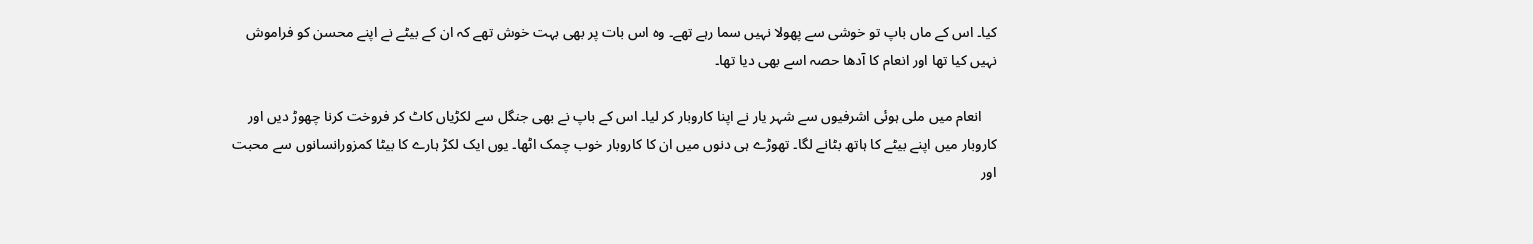کیا۔ اس کے ماں باپ تو خوشی سے پھولا نہیں سما رہے تھے۔ وہ اس بات پر بھی بہت خوش تھے کہ ان کے بیٹے نے اپنے محسن کو فراموش نہیں کیا تھا اور انعام کا آدھا حصہ اسے بھی دیا تھا۔

    انعام میں ملی ہوئی اشرفیوں سے شہر یار نے اپنا کاروبار کر لیا۔ اس کے باپ نے بھی جنگل سے لکڑیاں کاٹ کر فروخت کرنا چھوڑ دیں اور کاروبار میں اپنے بیٹے کا ہاتھ بٹانے لگا۔ تھوڑے ہی دنوں میں ان کا کاروبار خوب چمک اٹھا۔ یوں ایک لکڑ ہارے کا بیٹا کمزورانسانوں سے محبت اور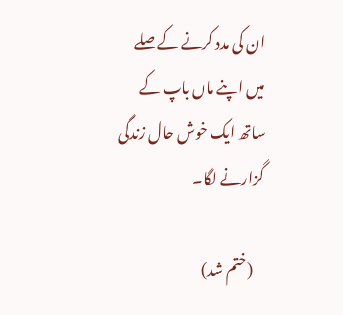ان کی مدد کرنے کے صلے میں اپنے ماں باپ کے ساتھ ایک خوش حال زندگی گزارنے لگا۔

    (ختم شد)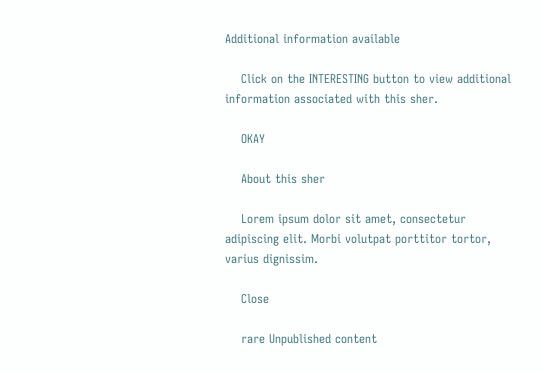Additional information available

    Click on the INTERESTING button to view additional information associated with this sher.

    OKAY

    About this sher

    Lorem ipsum dolor sit amet, consectetur adipiscing elit. Morbi volutpat porttitor tortor, varius dignissim.

    Close

    rare Unpublished content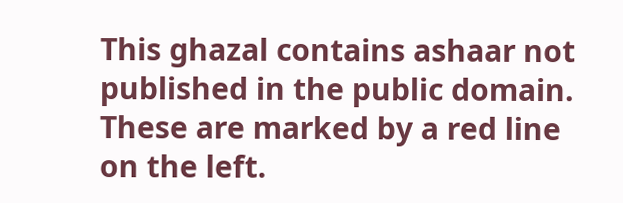This ghazal contains ashaar not published in the public domain. These are marked by a red line on the left.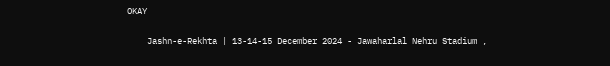OKAY

    Jashn-e-Rekhta | 13-14-15 December 2024 - Jawaharlal Nehru Stadium ,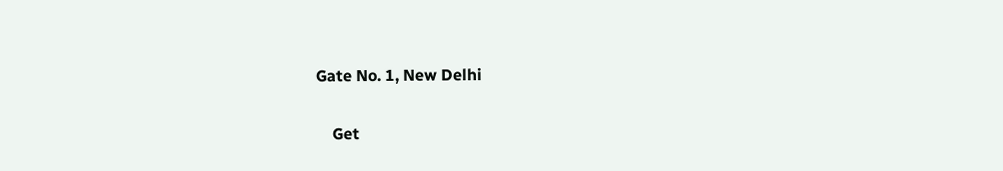Gate No. 1, New Delhi

    Get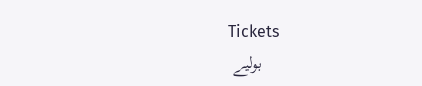Tickets
    بولیے